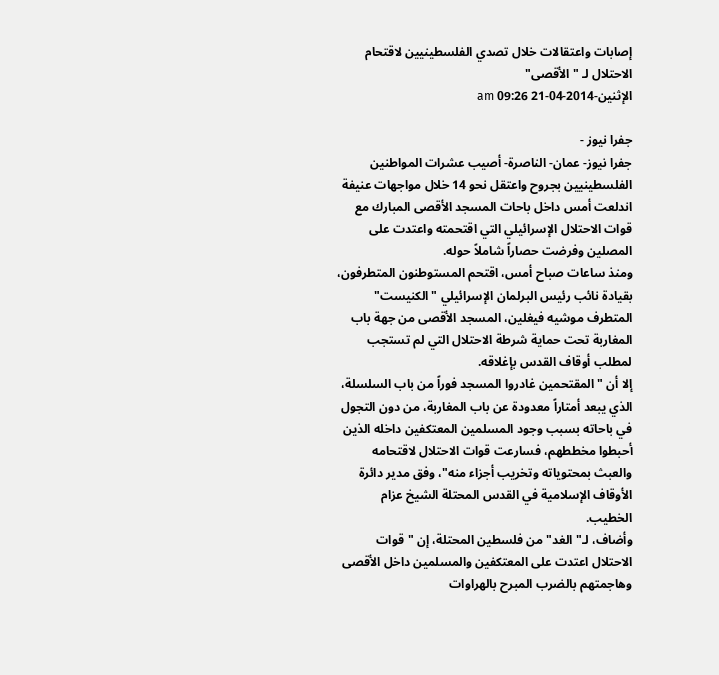إصابات واعتقالات خلال تصدي الفلسطينيين لاقتحام الاحتلال لـ "الأقصى"
الإثنين-2014-04-21 09:26 am

جفرا نيوز -
جفرا نيوز- عمان- الناصرة- أصيب عشرات المواطنين الفلسطينيين بجروح واعتقل نحو 14 خلال مواجهات عنيفة اندلعت أمس داخل باحات المسجد الأقصى المبارك مع قوات الاحتلال الإسرائيلي التي اقتحمته واعتدت على المصلين وفرضت حصاراً شاملاً حوله.
ومنذ ساعات صباح أمس، اقتحم المستوطنون المتطرفون، بقيادة نائب رئيس البرلمان الإسرائيلي "الكنيست" المتطرف موشيه فيغلين، المسجد الأقصى من جهة باب المغاربة تحت حماية شرطة الاحتلال التي لم تستجب لمطلب أوقاف القدس بإغلاقه.
إلا أن "المقتحمين غادروا المسجد فوراً من باب السلسلة، الذي يبعد أمتاراً معدودة عن باب المغاربة، من دون التجول في باحاته بسبب وجود المسلمين المعتكفين داخله الذين أحبطوا مخططهم، فسارعت قوات الاحتلال لاقتحامه والعبث بمحتوياته وتخريب أجزاء منه"، وفق مدير دائرة الأوقاف الإسلامية في القدس المحتلة الشيخ عزام الخطيب.
وأضاف، لـ"الغد" من فلسطين المحتلة، إن "قوات الاحتلال اعتدت على المعتكفين والمسلمين داخل الأقصى وهاجمتهم بالضرب المبرح بالهراوات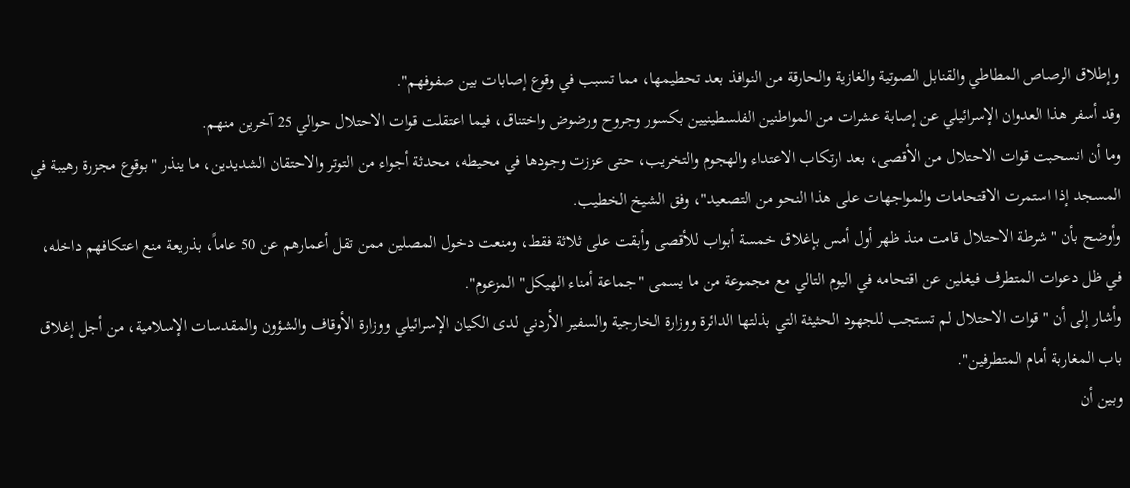وإطلاق الرصاص المطاطي والقنابل الصوتية والغازية والحارقة من النوافذ بعد تحطيمها، مما تسبب في وقوع إصابات بين صفوفهم".
وقد أسفر هذا العدوان الإسرائيلي عن إصابة عشرات من المواطنين الفلسطينيين بكسور وجروح ورضوض واختناق، فيما اعتقلت قوات الاحتلال حوالي 25 آخرين منهم.
وما أن انسحبت قوات الاحتلال من الأقصى، بعد ارتكاب الاعتداء والهجوم والتخريب، حتى عززت وجودها في محيطه، محدثة أجواء من التوتر والاحتقان الشديدين، ما ينذر "بوقوع مجزرة رهيبة في المسجد إذا استمرت الاقتحامات والمواجهات على هذا النحو من التصعيد"، وفق الشيخ الخطيب.
وأوضح بأن "شرطة الاحتلال قامت منذ ظهر أول أمس بإغلاق خمسة أبواب للأقصى وأبقت على ثلاثة فقط، ومنعت دخول المصلين ممن تقل أعمارهم عن 50 عاماً، بذريعة منع اعتكافهم داخله، في ظل دعوات المتطرف فيغلين عن اقتحامه في اليوم التالي مع مجموعة من ما يسمى "جماعة أمناء الهيكل" المزعوم".
وأشار إلى أن "قوات الاحتلال لم تستجب للجهود الحثيثة التي بذلتها الدائرة ووزارة الخارجية والسفير الأردني لدى الكيان الإسرائيلي ووزارة الأوقاف والشؤون والمقدسات الإسلامية، من أجل إغلاق باب المغاربة أمام المتطرفين".
وبين أن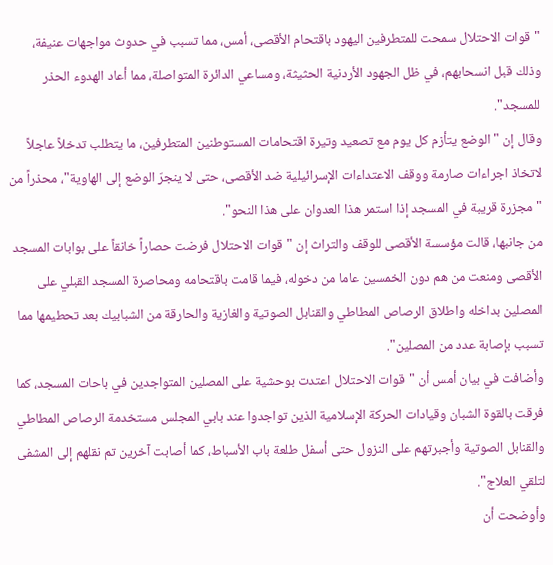"قوات الاحتلال سمحت للمتطرفين اليهود باقتحام الأقصى، أمس، مما تسبب في حدوث مواجهات عنيفة، وذلك قبل انسحابهم، في ظل الجهود الأردنية الحثيثة، ومساعي الدائرة المتواصلة، مما أعاد الهدوء الحذر للمسجد".
وقال إن "الوضع يتأزم كل يوم مع تصعيد وتيرة اقتحامات المستوطنين المتطرفين، ما يتطلب تدخلاً عاجلاً لاتخاذ اجراءات صارمة ووقف الاعتداءات الإسرائيلية ضد الأقصى، حتى لا ينجرّ الوضع إلى الهاوية"، محذراً من "مجزرة قريبة في المسجد إذا استمر هذا العدوان على هذا النحو".
من جانبها، قالت مؤسسة الأقصى للوقف والتراث إن "قوات الاحتلال فرضت حصاراً خانقاً على بوابات المسجد الأقصى ومنعت من هم دون الخمسين عاما من دخوله، فيما قامت باقتحامه ومحاصرة المسجد القبلي على المصلين بداخله واطلاق الرصاص المطاطي والقنابل الصوتية والغازية والحارقة من الشبابيك بعد تحطيمها مما تسبب بإصابة عدد من المصلين".
وأضافت في بيان أمس أن "قوات الاحتلال اعتدت بوحشية على المصلين المتواجدين في باحات المسجد، كما فرقت بالقوة الشبان وقيادات الحركة الإسلامية الذين تواجدوا عند بابي المجلس مستخدمة الرصاص المطاطي والقنابل الصوتية وأجبرتهم على النزول حتى أسفل طلعة باب الأسباط، كما أصابت آخرين تم نقلهم إلى المشفى لتلقي العلاج".
وأوضحت أن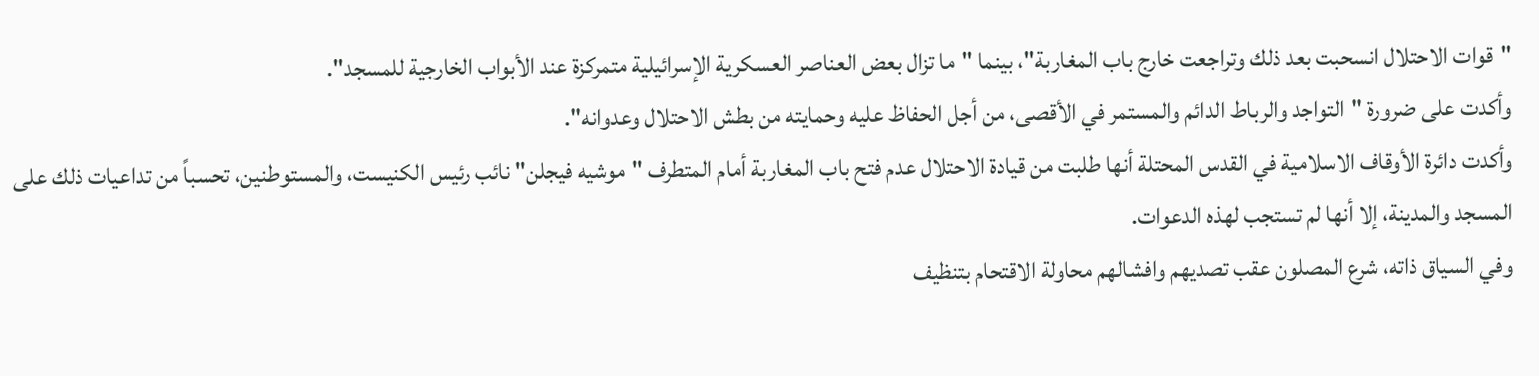"قوات الاحتلال انسحبت بعد ذلك وتراجعت خارج باب المغاربة"، بينما "ما تزال بعض العناصر العسكرية الإسرائيلية متمركزة عند الأبواب الخارجية للمسجد".
وأكدت على ضرورة "التواجد والرباط الدائم والمستمر في الأقصى، من أجل الحفاظ عليه وحمايته من بطش الاحتلال وعدوانه".
وأكدت دائرة الأوقاف الاسلامية في القدس المحتلة أنها طلبت من قيادة الاحتلال عدم فتح باب المغاربة أمام المتطرف "موشيه فيجلن" نائب رئيس الكنيست، والمستوطنين، تحسباً من تداعيات ذلك على المسجد والمدينة، إلا أنها لم تستجب لهذه الدعوات.
وفي السياق ذاته، شرع المصلون عقب تصديهم وافشالهم محاولة الاقتحام بتنظيف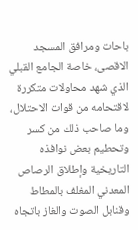باحات ومرافق المسجد الاقصى، خاصة الجامع القبلي الذي شهد محاولات متكررة لاقتحامه من قوات الاحتلال، وما صاحب ذلك من كسر وتحطيم بعض نوافذه التاريخية وإطلاق الرصاص المعدني المغلف بالمطاط وقنابل الصوت والغاز باتجاه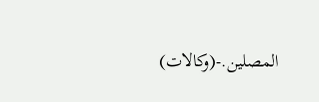المصلين.-(وكالات)